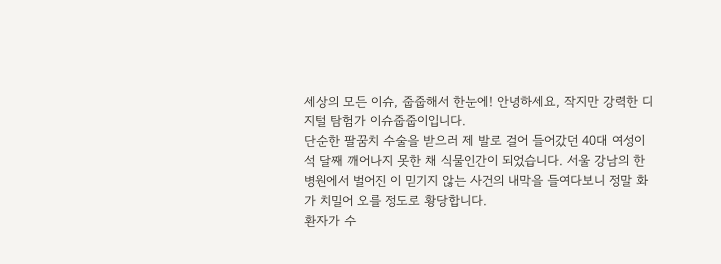세상의 모든 이슈, 줍줍해서 한눈에! 안녕하세요, 작지만 강력한 디지털 탐험가 이슈줍줍이입니다.
단순한 팔꿈치 수술을 받으러 제 발로 걸어 들어갔던 40대 여성이 석 달째 깨어나지 못한 채 식물인간이 되었습니다. 서울 강남의 한 병원에서 벌어진 이 믿기지 않는 사건의 내막을 들여다보니 정말 화가 치밀어 오를 정도로 황당합니다.
환자가 수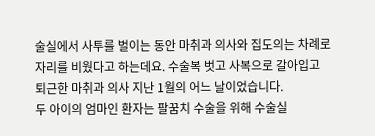술실에서 사투를 벌이는 동안 마취과 의사와 집도의는 차례로 자리를 비웠다고 하는데요. 수술복 벗고 사복으로 갈아입고 퇴근한 마취과 의사 지난 1월의 어느 날이었습니다.
두 아이의 엄마인 환자는 팔꿈치 수술을 위해 수술실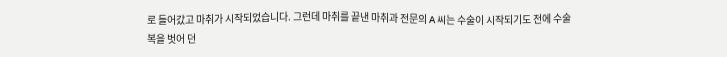로 들어갔고 마취가 시작되었습니다. 그런데 마취를 끝낸 마취과 전문의 A 씨는 수술이 시작되기도 전에 수술복을 벗어 던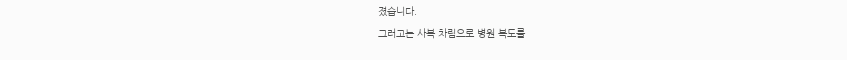졌습니다.
그러고는 사복 차림으로 병원 복도를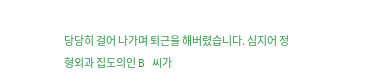당당히 걸어 나가며 퇴근을 해버렸습니다. 심지어 정형외과 집도의인 B 씨가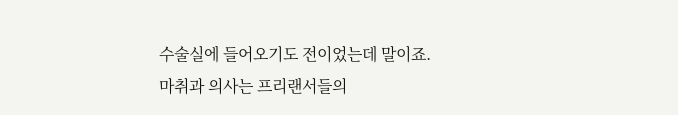수술실에 들어오기도 전이었는데 말이죠.
마취과 의사는 프리랜서들의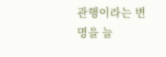관행이라는 변명을 늘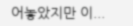어놓았지만 이...